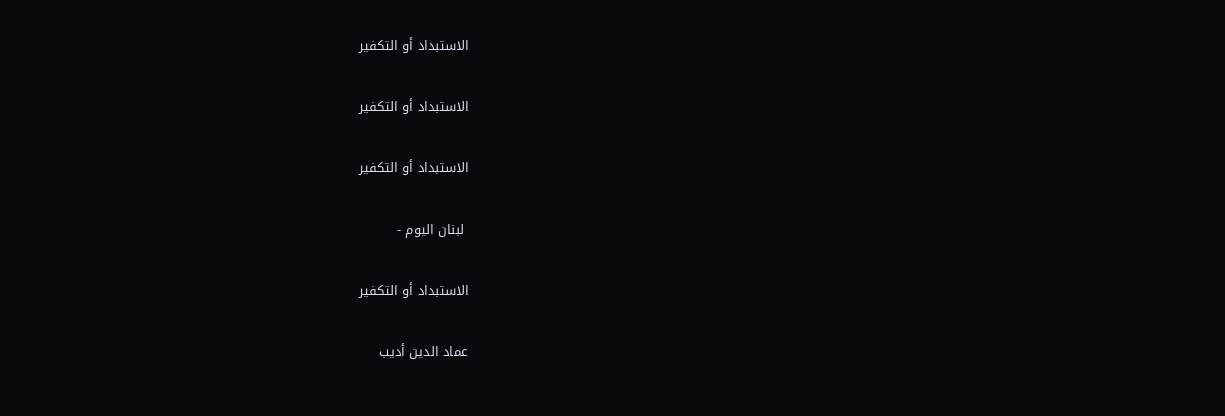الاستبداد أو التكفير

الاستبداد أو التكفير

الاستبداد أو التكفير

 لبنان اليوم -

الاستبداد أو التكفير

عماد الدين أديب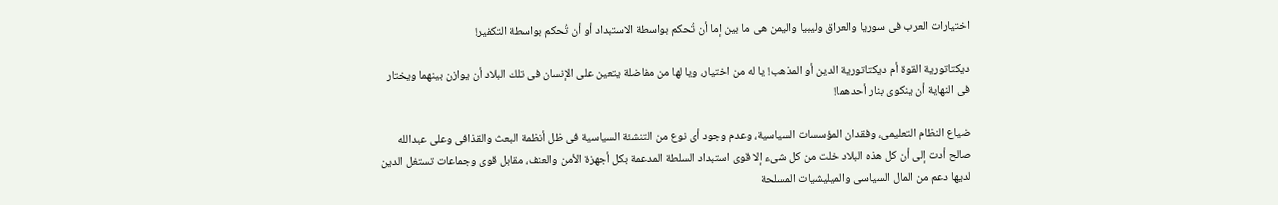اختيارات العرب فى سوريا والعراق وليبيا واليمن هى ما بين إما أن تُحكم بواسطة الاستبداد أو أن تُحكم بواسطة التكفير!

ديكتاتورية القوة أم ديكتاتورية الدين أو المذهب! يا له من اختيار، ويا لها من مفاضلة يتعين على الإنسان فى تلك البلاد أن يوازن بينهما ويختار فى النهاية أن ينكوى بنار أحدهما!

ضياع النظام التعليمى، وفقدان المؤسسات السياسية، وعدم وجود أى نوع من التنشئة السياسية فى ظل أنظمة البعث والقذافى وعلى عبدالله صالح أدت إلى أن كل هذه البلاد خلت من كل شىء إلا قوى استبداد السلطة المدعمة بكل أجهزة الأمن والعنف، مقابل قوى وجماعات تستغل الدين لديها دعم من المال السياسى والميليشيات المسلحة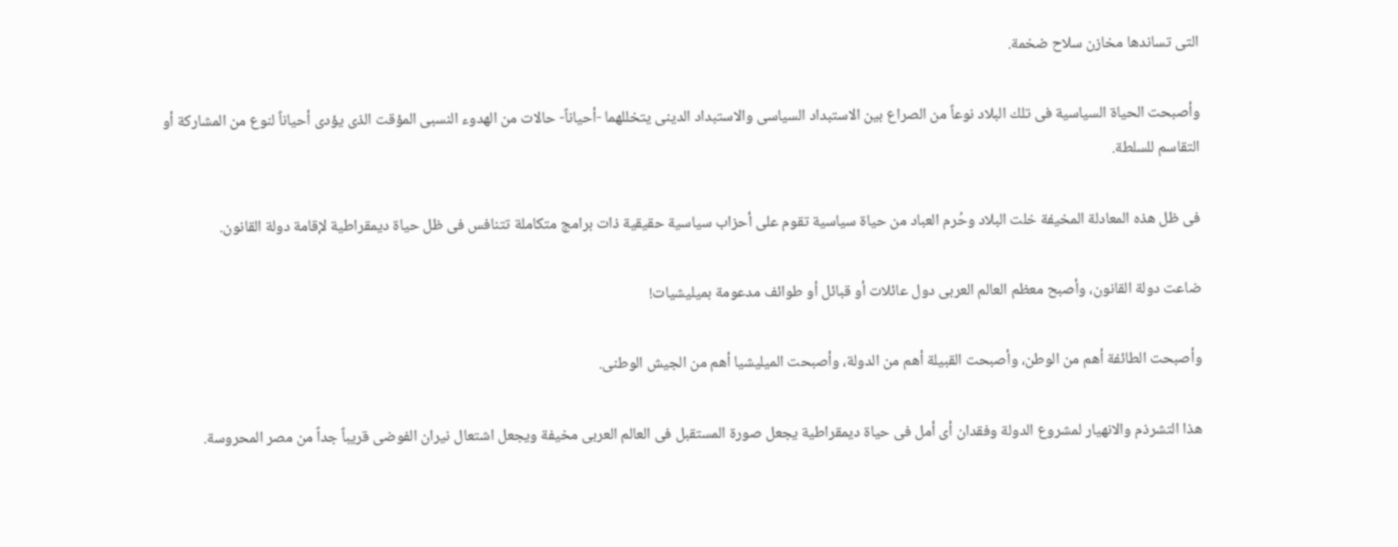التى تساندها مخازن سلاح ضخمة.

وأصبحت الحياة السياسية فى تلك البلاد نوعاً من الصراع بين الاستبداد السياسى والاستبداد الدينى يتخللهما -أحياناً- حالات من الهدوء النسبى المؤقت الذى يؤدى أحياناً لنوع من المشاركة أو التقاسم للسلطة.

فى ظل هذه المعادلة المخيفة خلت البلاد وحُرم العباد من حياة سياسية تقوم على أحزاب سياسية حقيقية ذات برامج متكاملة تتنافس فى ظل حياة ديمقراطية لإقامة دولة القانون.

ضاعت دولة القانون، وأصبح معظم العالم العربى دول عائلات أو قبائل أو طوائف مدعومة بميليشيات!

وأصبحت الطائفة أهم من الوطن، وأصبحت القبيلة أهم من الدولة، وأصبحت الميليشيا أهم من الجيش الوطنى.

هذا التشرذم والانهيار لمشروع الدولة وفقدان أى أمل فى حياة ديمقراطية يجعل صورة المستقبل فى العالم العربى مخيفة ويجعل اشتعال نيران الفوضى قريباً جداً من مصر المحروسة.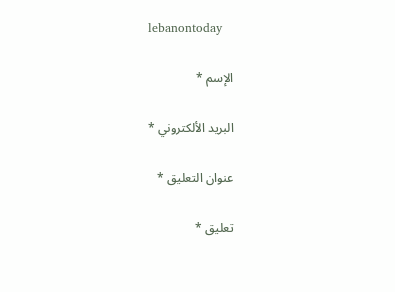lebanontoday

الإسم *

البريد الألكتروني *

عنوان التعليق *

تعليق *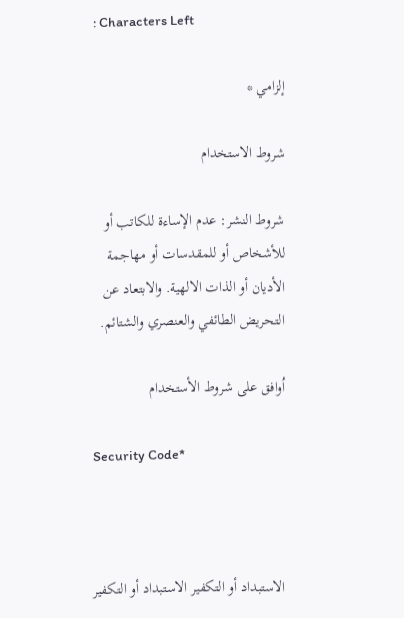: Characters Left

إلزامي *

شروط الاستخدام

شروط النشر: عدم الإساءة للكاتب أو للأشخاص أو للمقدسات أو مهاجمة الأديان أو الذات الالهية. والابتعاد عن التحريض الطائفي والعنصري والشتائم.

اُوافق على شروط الأستخدام

Security Code*



الاستبداد أو التكفير الاستبداد أو التكفير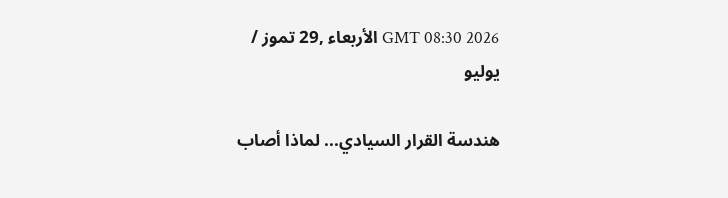GMT 08:30 2026 الأربعاء ,29 تموز / يوليو

هندسة القرار السيادي... لماذا أصاب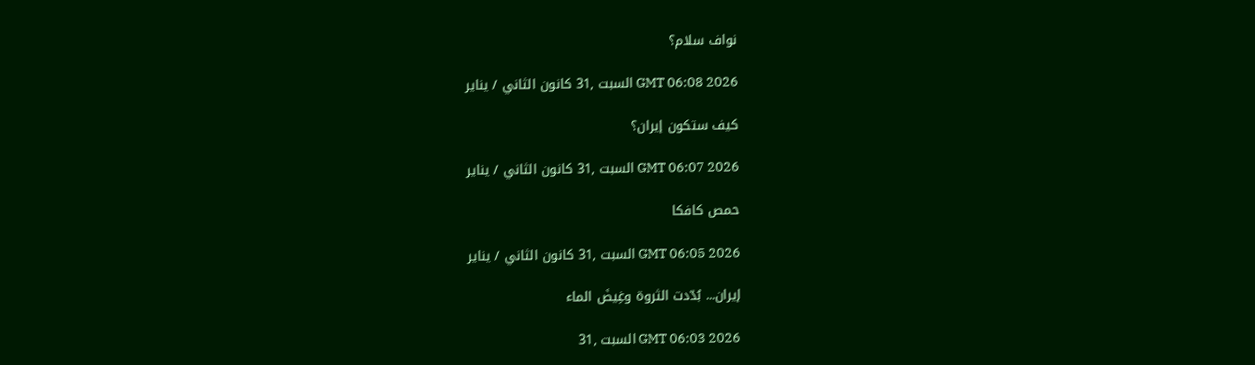نواف سلام؟

GMT 06:08 2026 السبت ,31 كانون الثاني / يناير

كيف ستكون إيران؟

GMT 06:07 2026 السبت ,31 كانون الثاني / يناير

حمص كافكا

GMT 06:05 2026 السبت ,31 كانون الثاني / يناير

إيران... بُدّدت الثروة وغِيضَ الماء

GMT 06:03 2026 السبت ,31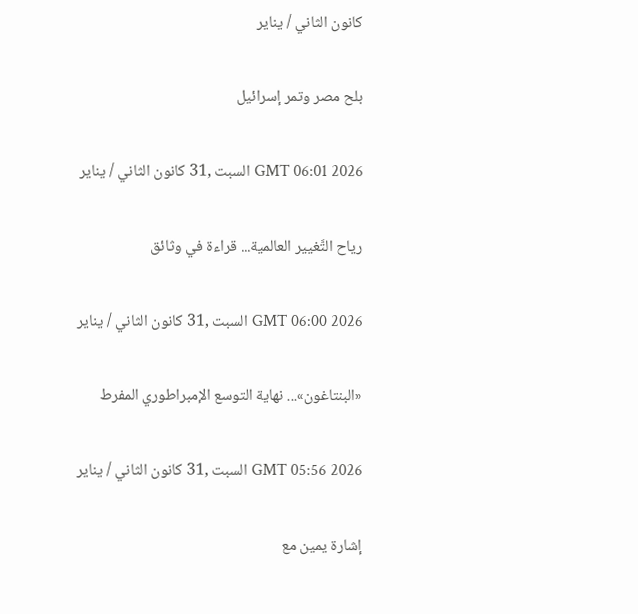كانون الثاني / يناير

بلح مصر وتمر إسرائيل

GMT 06:01 2026 السبت ,31 كانون الثاني / يناير

رياح التَّغيير العالمية... قراءة في وثائق

GMT 06:00 2026 السبت ,31 كانون الثاني / يناير

«البنتاغون»... نهاية التوسع الإمبراطوري المفرط

GMT 05:56 2026 السبت ,31 كانون الثاني / يناير

إشارة يمين مع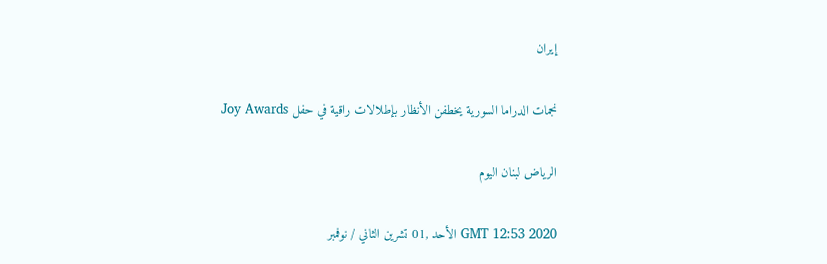إيران

نجمات الدراما السورية يخطفن الأنظار بإطلالات راقية في حفل Joy Awards

الرياض لبنان اليوم

GMT 12:53 2020 الأحد ,01 تشرين الثاني / نوفمبر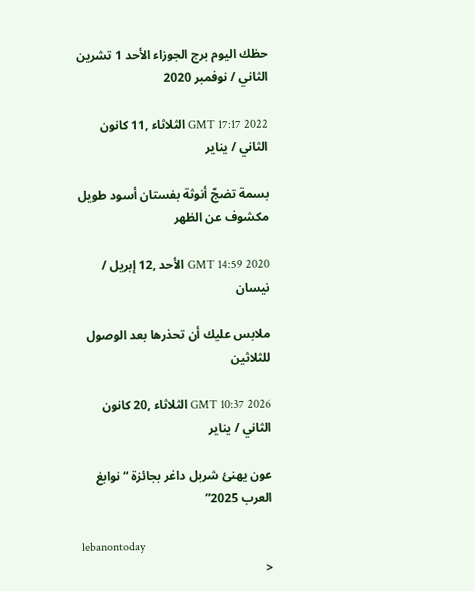حظك اليوم برج الجوزاء الأحد 1 تشرين الثاني / نوفمبر 2020

GMT 17:17 2022 الثلاثاء ,11 كانون الثاني / يناير

بسمة تضجّ أنوثة بفستان أسود طويل مكشوف عن الظهر

GMT 14:59 2020 الأحد ,12 إبريل / نيسان

ملابس عليك أن تحذرها بعد الوصول للثلاثين

GMT 10:37 2026 الثلاثاء ,20 كانون الثاني / يناير

عون يهنئ شربل داغر بجائزة “نوابغ العرب 2025”

lebanontoday
<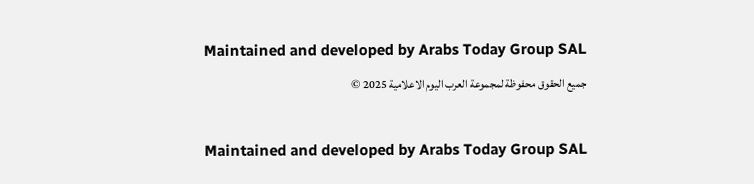Maintained and developed by Arabs Today Group SAL
جميع الحقوق محفوظة لمجموعة العرب اليوم الاعلامية 2025 ©

Maintained and developed by Arabs Today Group SAL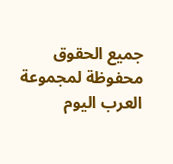جميع الحقوق محفوظة لمجموعة العرب اليوم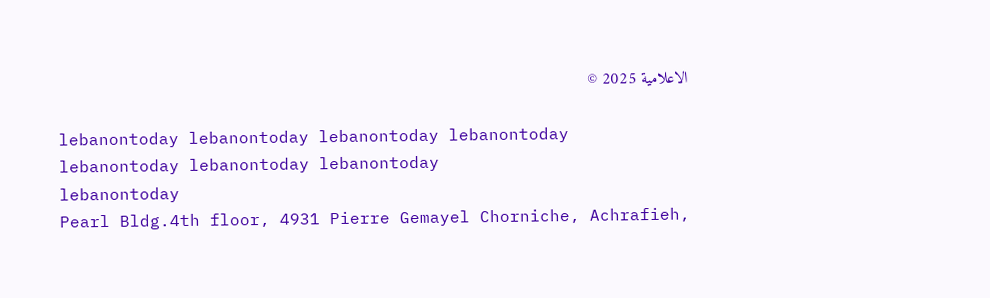الاعلامية 2025 ©

lebanontoday lebanontoday lebanontoday lebanontoday
lebanontoday lebanontoday lebanontoday
lebanontoday
Pearl Bldg.4th floor, 4931 Pierre Gemayel Chorniche, Achrafieh,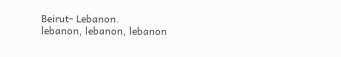Beirut- Lebanon.
lebanon, lebanon, lebanon